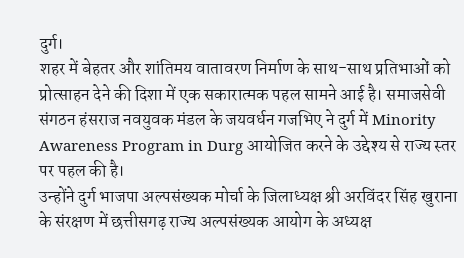दुर्ग।
शहर में बेहतर और शांतिमय वातावरण निर्माण के साथ-साथ प्रतिभाओं को प्रोत्साहन देने की दिशा में एक सकारात्मक पहल सामने आई है। समाजसेवी संगठन हंसराज नवयुवक मंडल के जयवर्धन गजभिए ने दुर्ग में Minority Awareness Program in Durg आयोजित करने के उद्देश्य से राज्य स्तर पर पहल की है।
उन्होंने दुर्ग भाजपा अल्पसंख्यक मोर्चा के जिलाध्यक्ष श्री अरविंदर सिंह खुराना के संरक्षण में छत्तीसगढ़ राज्य अल्पसंख्यक आयोग के अध्यक्ष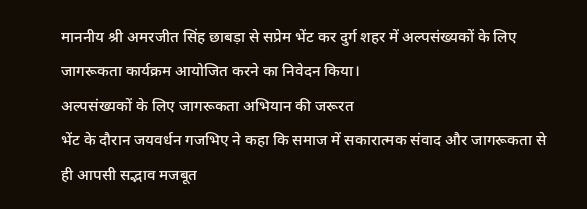माननीय श्री अमरजीत सिंह छाबड़ा से सप्रेम भेंट कर दुर्ग शहर में अल्पसंख्यकों के लिए जागरूकता कार्यक्रम आयोजित करने का निवेदन किया।
अल्पसंख्यकों के लिए जागरूकता अभियान की जरूरत
भेंट के दौरान जयवर्धन गजभिए ने कहा कि समाज में सकारात्मक संवाद और जागरूकता से ही आपसी सद्भाव मजबूत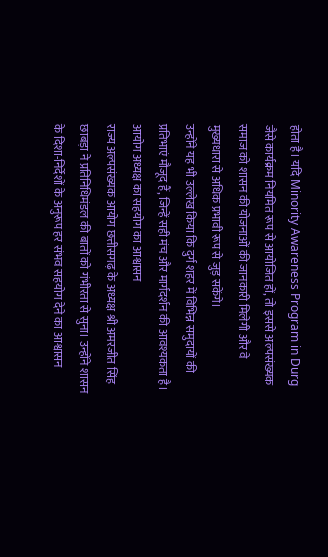होता है। यदि Minority Awareness Program in Durg जैसे कार्यक्रम नियमित रूप से आयोजित हों, तो इससे अल्पसंख्यक समाज को शासन की योजनाओं की जानकारी मिलेगी और वे मुख्यधारा से अधिक प्रभावी रूप से जुड़ सकेंगे।
उन्होंने यह भी उल्लेख किया कि दुर्ग शहर में विभिन्न समुदायों की प्रतिभाएं मौजूद हैं, जिन्हें सही मंच और मार्गदर्शन की आवश्यकता है।
आयोग अध्यक्ष का सहयोग का आश्वासन
राज्य अल्पसंख्यक आयोग छत्तीसगढ़ के अध्यक्ष श्री अमरजीत सिंह छाबड़ा ने प्रतिनिधिमंडल की बातों को गंभीरता से सुना। उन्होंने शासन के दिशा-निर्देशों के अनुरूप हर संभव सहयोग देने का आश्वासन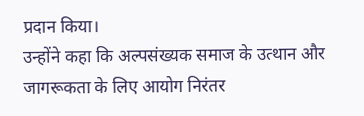प्रदान किया।
उन्होंने कहा कि अल्पसंख्यक समाज के उत्थान और जागरूकता के लिए आयोग निरंतर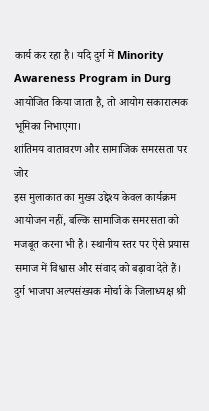कार्य कर रहा है। यदि दुर्ग में Minority Awareness Program in Durg आयोजित किया जाता है, तो आयोग सकारात्मक भूमिका निभाएगा।
शांतिमय वातावरण और सामाजिक समरसता पर जोर
इस मुलाकात का मुख्य उद्देश्य केवल कार्यक्रम आयोजन नहीं, बल्कि सामाजिक समरसता को मजबूत करना भी है। स्थानीय स्तर पर ऐसे प्रयास समाज में विश्वास और संवाद को बढ़ावा देते हैं।
दुर्ग भाजपा अल्पसंख्यक मोर्चा के जिलाध्यक्ष श्री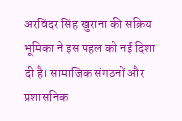अरविंदर सिंह खुराना की सक्रिय भूमिका ने इस पहल को नई दिशा दी है। सामाजिक संगठनों और प्रशासनिक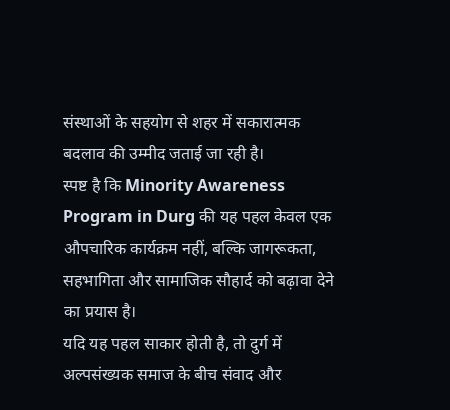संस्थाओं के सहयोग से शहर में सकारात्मक बदलाव की उम्मीद जताई जा रही है।
स्पष्ट है कि Minority Awareness Program in Durg की यह पहल केवल एक औपचारिक कार्यक्रम नहीं, बल्कि जागरूकता, सहभागिता और सामाजिक सौहार्द को बढ़ावा देने का प्रयास है।
यदि यह पहल साकार होती है, तो दुर्ग में अल्पसंख्यक समाज के बीच संवाद और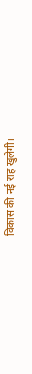विकास की नई राह खुलेगी।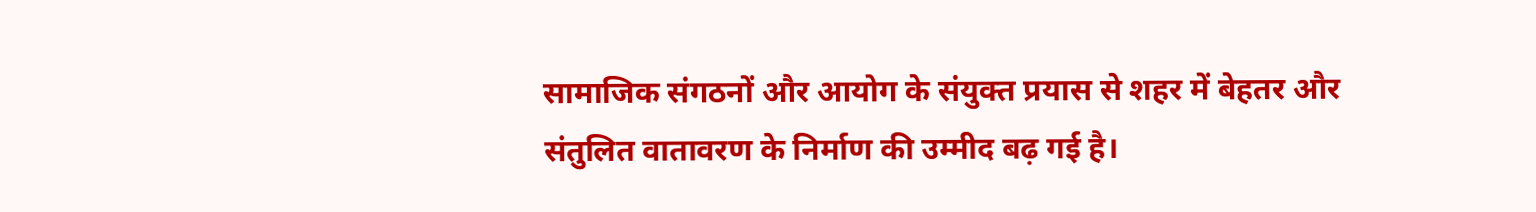सामाजिक संगठनों और आयोग के संयुक्त प्रयास से शहर में बेहतर और संतुलित वातावरण के निर्माण की उम्मीद बढ़ गई है।